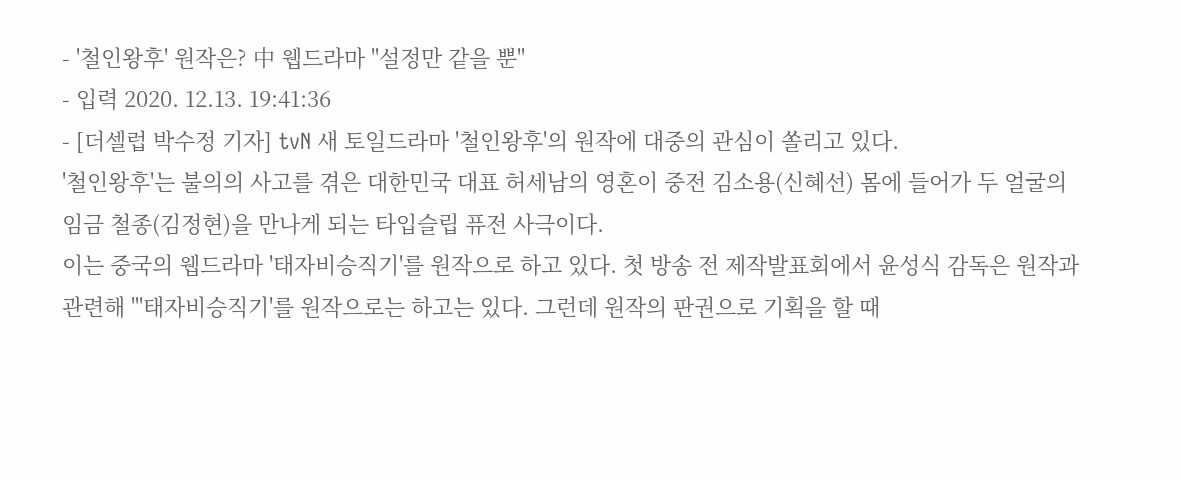- '철인왕후' 원작은? 中 웹드라마 "설정만 같을 뿐"
- 입력 2020. 12.13. 19:41:36
- [더셀럽 박수정 기자] tvN 새 토일드라마 '철인왕후'의 원작에 대중의 관심이 쏠리고 있다.
'철인왕후'는 불의의 사고를 겪은 대한민국 대표 허세남의 영혼이 중전 김소용(신혜선) 몸에 들어가 두 얼굴의 임금 철종(김정현)을 만나게 되는 타입슬립 퓨전 사극이다.
이는 중국의 웹드라마 '태자비승직기'를 원작으로 하고 있다. 첫 방송 전 제작발표회에서 윤성식 감독은 원작과 관련해 "'태자비승직기'를 원작으로는 하고는 있다. 그런데 원작의 판권으로 기획을 할 때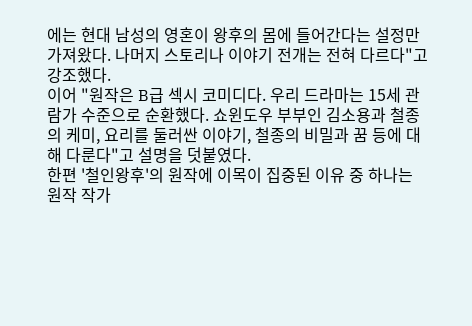에는 현대 남성의 영혼이 왕후의 몸에 들어간다는 설정만 가져왔다. 나머지 스토리나 이야기 전개는 전혀 다르다"고 강조했다.
이어 "원작은 B급 섹시 코미디다. 우리 드라마는 15세 관람가 수준으로 순환했다. 쇼윈도우 부부인 김소용과 철종의 케미, 요리를 둘러싼 이야기, 철종의 비밀과 꿈 등에 대해 다룬다"고 설명을 덧붙였다.
한편 '철인왕후'의 원작에 이목이 집중된 이유 중 하나는 원작 작가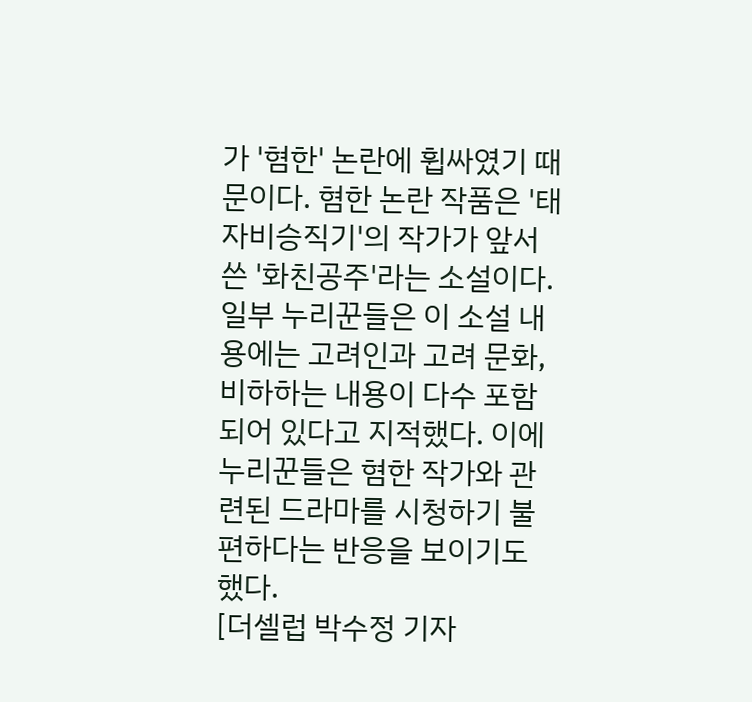가 '혐한' 논란에 휩싸였기 때문이다. 혐한 논란 작품은 '태자비승직기'의 작가가 앞서 쓴 '화친공주'라는 소설이다.
일부 누리꾼들은 이 소설 내용에는 고려인과 고려 문화, 비하하는 내용이 다수 포함되어 있다고 지적했다. 이에 누리꾼들은 혐한 작가와 관련된 드라마를 시청하기 불편하다는 반응을 보이기도 했다.
[더셀럽 박수정 기자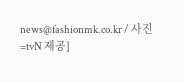news@fashionmk.co.kr / 사진=tvN 제공]